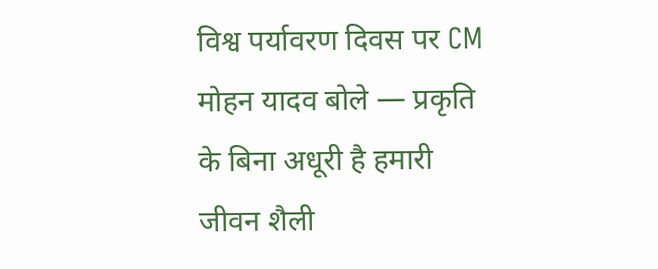विश्व पर्यावरण दिवस पर CM मोहन यादव बोले — प्रकृति के बिना अधूरी है हमारी जीवन शैली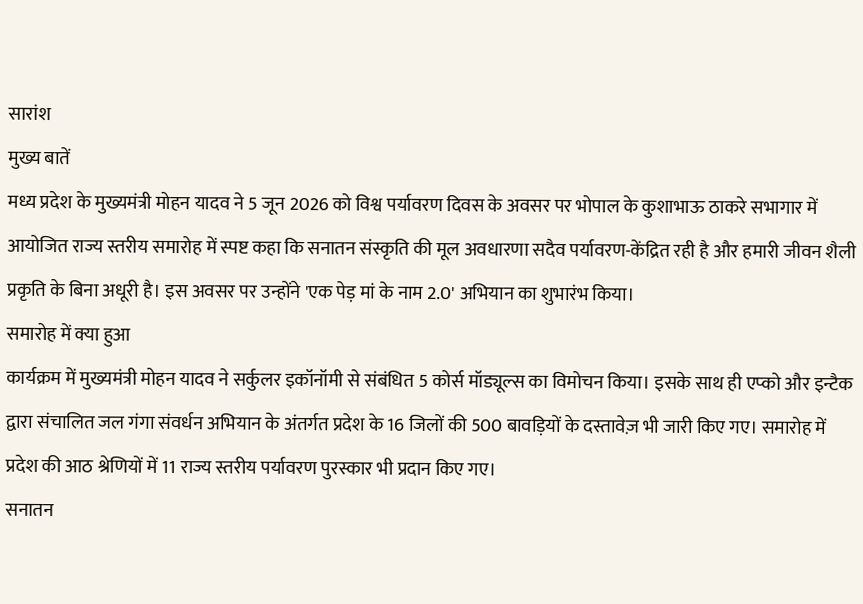सारांश
मुख्य बातें
मध्य प्रदेश के मुख्यमंत्री मोहन यादव ने 5 जून 2026 को विश्व पर्यावरण दिवस के अवसर पर भोपाल के कुशाभाऊ ठाकरे सभागार में आयोजित राज्य स्तरीय समारोह में स्पष्ट कहा कि सनातन संस्कृति की मूल अवधारणा सदैव पर्यावरण-केंद्रित रही है और हमारी जीवन शैली प्रकृति के बिना अधूरी है। इस अवसर पर उन्होंने 'एक पेड़ मां के नाम 2.0' अभियान का शुभारंभ किया।
समारोह में क्या हुआ
कार्यक्रम में मुख्यमंत्री मोहन यादव ने सर्कुलर इकॉनॉमी से संबंधित 5 कोर्स मॉड्यूल्स का विमोचन किया। इसके साथ ही एप्को और इन्टैक द्वारा संचालित जल गंगा संवर्धन अभियान के अंतर्गत प्रदेश के 16 जिलों की 500 बावड़ियों के दस्तावेज़ भी जारी किए गए। समारोह में प्रदेश की आठ श्रेणियों में 11 राज्य स्तरीय पर्यावरण पुरस्कार भी प्रदान किए गए।
सनातन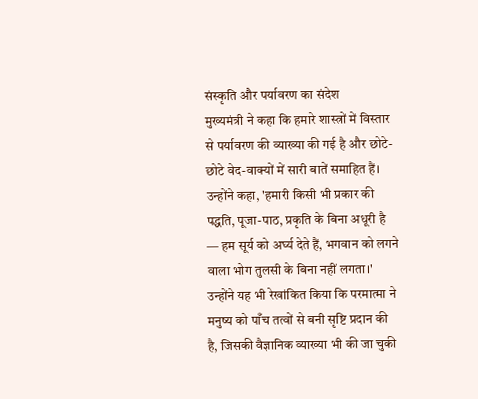संस्कृति और पर्यावरण का संदेश
मुख्यमंत्री ने कहा कि हमारे शास्त्रों में विस्तार से पर्यावरण की व्याख्या की गई है और छोटे-छोटे वेद-वाक्यों में सारी बातें समाहित हैं। उन्होंने कहा, 'हमारी किसी भी प्रकार की पद्धति, पूजा-पाठ, प्रकृति के बिना अधूरी है — हम सूर्य को अर्घ्य देते हैं, भगवान को लगने वाला भोग तुलसी के बिना नहीं लगता।' उन्होंने यह भी रेखांकित किया कि परमात्मा ने मनुष्य को पाँच तत्वों से बनी सृष्टि प्रदान की है, जिसकी वैज्ञानिक व्याख्या भी की जा चुकी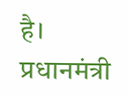है।
प्रधानमंत्री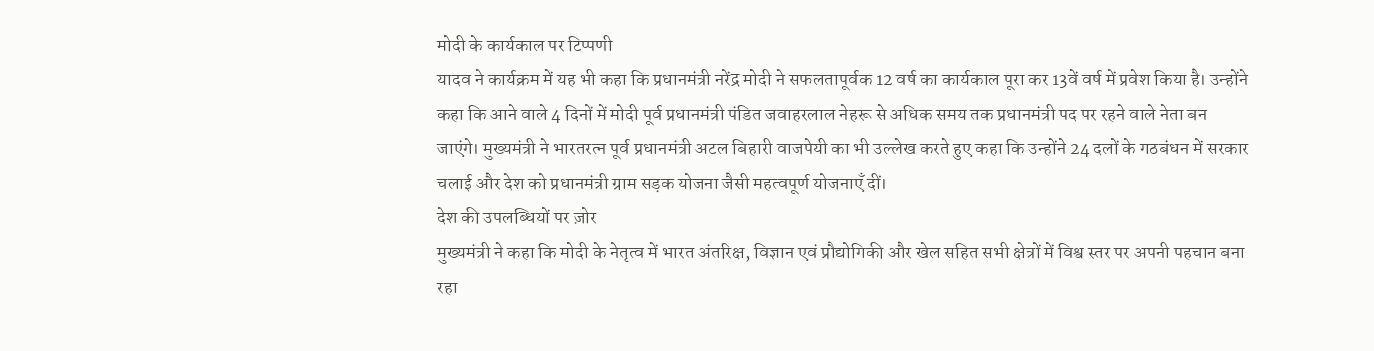मोदी के कार्यकाल पर टिप्पणी
यादव ने कार्यक्रम में यह भी कहा कि प्रधानमंत्री नरेंद्र मोदी ने सफलतापूर्वक 12 वर्ष का कार्यकाल पूरा कर 13वें वर्ष में प्रवेश किया है। उन्होंने कहा कि आने वाले 4 दिनों में मोदी पूर्व प्रधानमंत्री पंडित जवाहरलाल नेहरू से अधिक समय तक प्रधानमंत्री पद पर रहने वाले नेता बन जाएंगे। मुख्यमंत्री ने भारतरत्न पूर्व प्रधानमंत्री अटल बिहारी वाजपेयी का भी उल्लेख करते हुए कहा कि उन्होंने 24 दलों के गठबंधन में सरकार चलाई और देश को प्रधानमंत्री ग्राम सड़क योजना जैसी महत्वपूर्ण योजनाएँ दीं।
देश की उपलब्धियों पर ज़ोर
मुख्यमंत्री ने कहा कि मोदी के नेतृत्व में भारत अंतरिक्ष, विज्ञान एवं प्रौद्योगिकी और खेल सहित सभी क्षेत्रों में विश्व स्तर पर अपनी पहचान बना रहा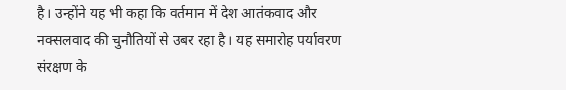है। उन्होंने यह भी कहा कि वर्तमान में देश आतंकवाद और नक्सलवाद की चुनौतियों से उबर रहा है। यह समारोह पर्यावरण संरक्षण के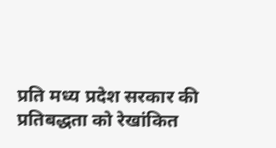प्रति मध्य प्रदेश सरकार की प्रतिबद्धता को रेखांकित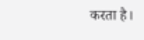करता है।